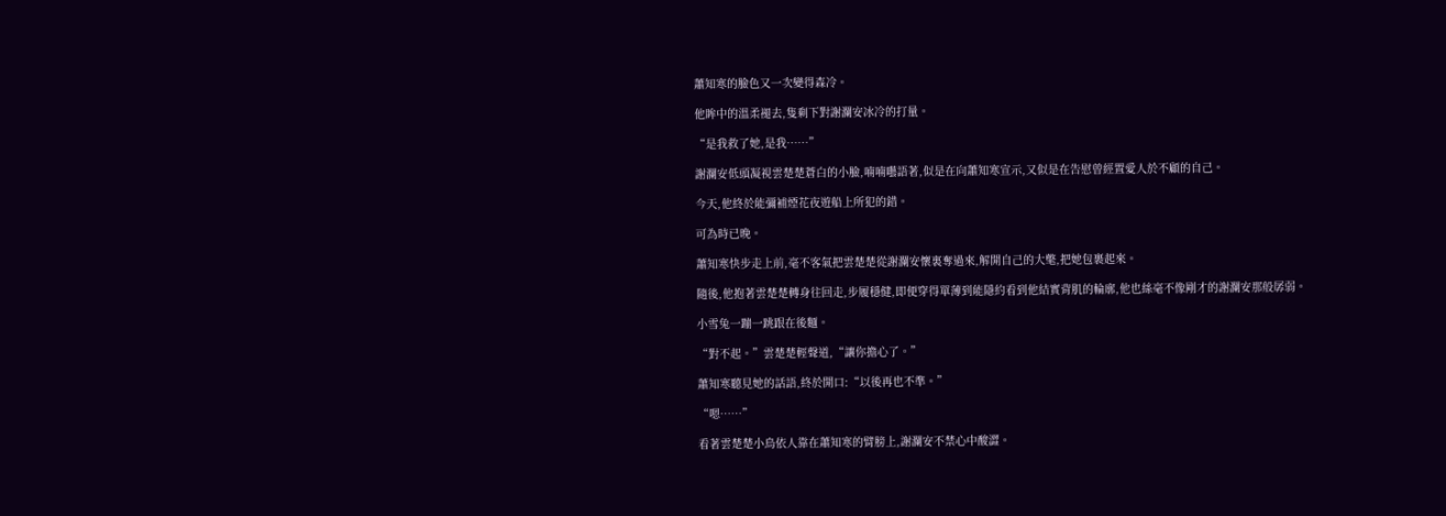蕭知寒的臉色又一次變得森冷。

他眸中的溫柔褪去,隻剩下對謝瀾安冰冷的打量。

“是我救了她,是我……”

謝瀾安低頭凝視雲楚楚蒼白的小臉,喃喃囈語著,似是在向蕭知寒宣示,又似是在告慰曾經置愛人於不顧的自己。

今天,他終於能彌補煙花夜遊船上所犯的錯。

可為時已晚。

蕭知寒快步走上前,毫不客氣把雲楚楚從謝瀾安懷裏奪過來,解開自己的大氅,把她包裹起來。

隨後,他抱著雲楚楚轉身往回走,步履穩健,即便穿得單薄到能隱約看到他結實背肌的輪廓,他也絲毫不像剛才的謝瀾安那般孱弱。

小雪兔一蹦一跳跟在後麵。

“對不起。”雲楚楚輕聲道,“讓你擔心了。”

蕭知寒聽見她的話語,終於開口:“以後再也不準。”

“嗯……”

看著雲楚楚小鳥依人靠在蕭知寒的臂膀上,謝瀾安不禁心中酸澀。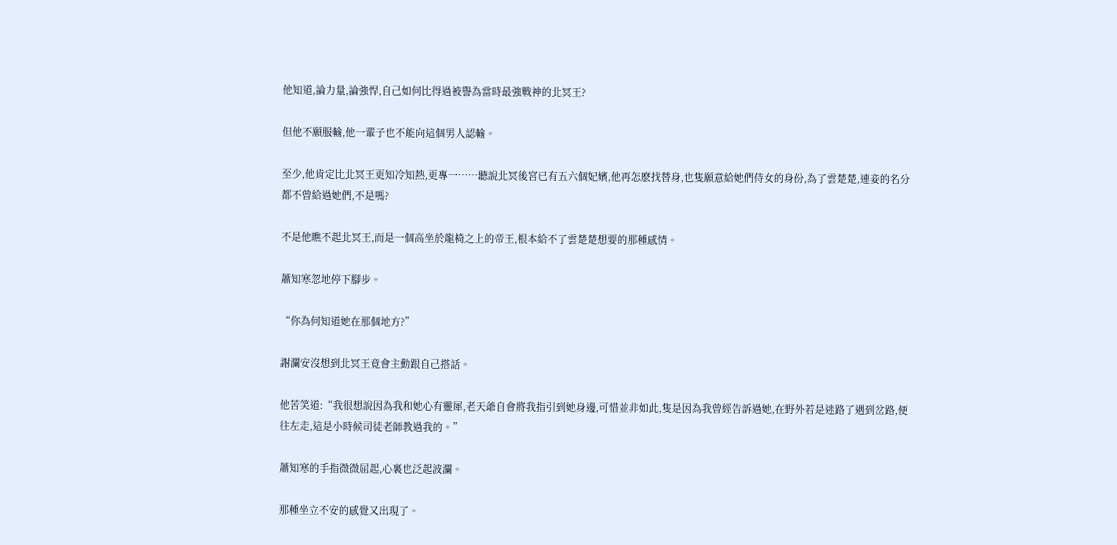他知道,論力量,論強悍,自己如何比得過被譽為當時最強戰神的北冥王?

但他不願服輸,他一輩子也不能向這個男人認輸。

至少,他肯定比北冥王更知冷知熱,更專一……聽說北冥後宮已有五六個妃嬪,他再怎麽找替身,也隻願意給她們侍女的身份,為了雲楚楚,連妾的名分都不曾給過她們,不是嗎?

不是他瞧不起北冥王,而是一個高坐於龍椅之上的帝王,根本給不了雲楚楚想要的那種感情。

蕭知寒忽地停下腳步。

“你為何知道她在那個地方?”

謝瀾安沒想到北冥王竟會主動跟自己搭話。

他苦笑道:“我很想說因為我和她心有靈犀,老天爺自會將我指引到她身邊,可惜並非如此,隻是因為我曾經告訴過她,在野外若是迷路了遇到岔路,便往左走,這是小時候司徒老師教過我的。”

蕭知寒的手指微微屈起,心裏也泛起波瀾。

那種坐立不安的感覺又出現了。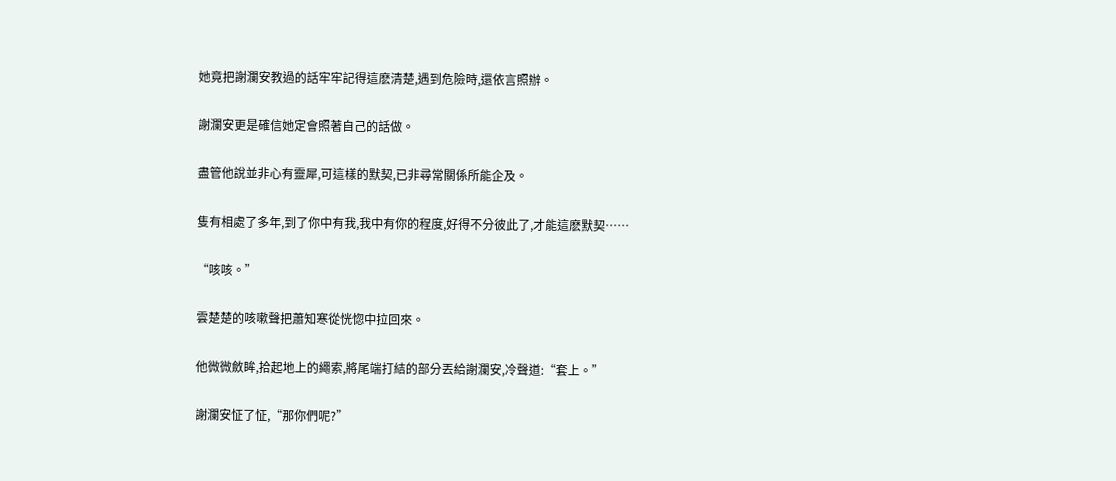她竟把謝瀾安教過的話牢牢記得這麽清楚,遇到危險時,還依言照辦。

謝瀾安更是確信她定會照著自己的話做。

盡管他說並非心有靈犀,可這樣的默契,已非尋常關係所能企及。

隻有相處了多年,到了你中有我,我中有你的程度,好得不分彼此了,才能這麽默契……

“咳咳。”

雲楚楚的咳嗽聲把蕭知寒從恍惚中拉回來。

他微微斂眸,拾起地上的繩索,將尾端打結的部分丟給謝瀾安,冷聲道:“套上。”

謝瀾安怔了怔,“那你們呢?”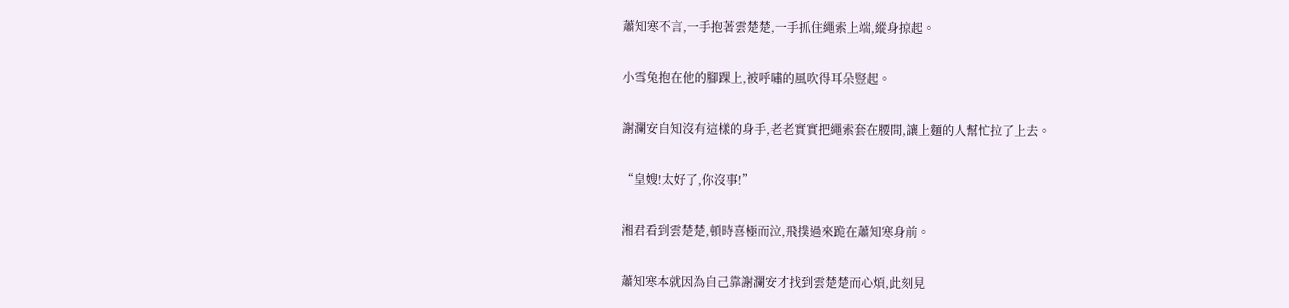蕭知寒不言,一手抱著雲楚楚,一手抓住繩索上端,縱身掠起。

小雪兔抱在他的腳踝上,被呼嘯的風吹得耳朵豎起。

謝瀾安自知沒有這樣的身手,老老實實把繩索套在腰間,讓上麵的人幫忙拉了上去。

“皇嫂!太好了,你沒事!”

湘君看到雲楚楚,頓時喜極而泣,飛撲過來跪在蕭知寒身前。

蕭知寒本就因為自己靠謝瀾安才找到雲楚楚而心煩,此刻見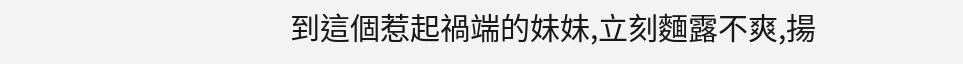到這個惹起禍端的妹妹,立刻麵露不爽,揚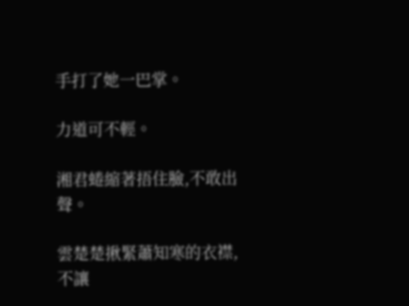手打了她一巴掌。

力道可不輕。

湘君蜷縮著捂住臉,不敢出聲。

雲楚楚揪緊蕭知寒的衣襟,不讓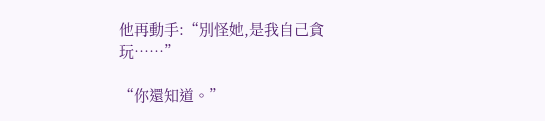他再動手:“別怪她,是我自己貪玩……”

“你還知道。”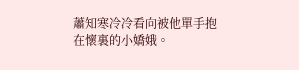蕭知寒冷冷看向被他單手抱在懷裏的小嬌娥。